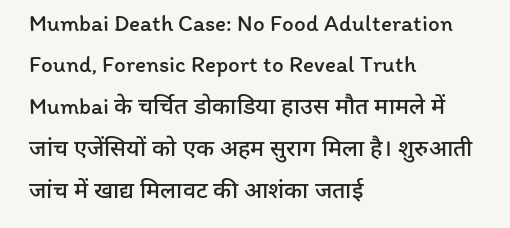Mumbai Death Case: No Food Adulteration Found, Forensic Report to Reveal Truth
Mumbai के चर्चित डोकाडिया हाउस मौत मामले में जांच एजेंसियों को एक अहम सुराग मिला है। शुरुआती जांच में खाद्य मिलावट की आशंका जताई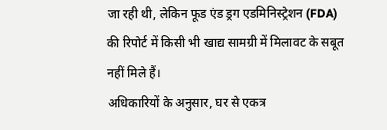जा रही थी, लेकिन फूड एंड ड्रग एडमिनिस्ट्रेशन (FDA) की रिपोर्ट में किसी भी खाद्य सामग्री में मिलावट के सबूत नहीं मिले हैं।
अधिकारियों के अनुसार, घर से एकत्र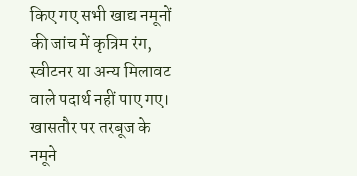किए गए सभी खाद्य नमूनों की जांच में कृत्रिम रंग, स्वीटनर या अन्य मिलावट वाले पदार्थ नहीं पाए गए। खासतौर पर तरबूज के नमूने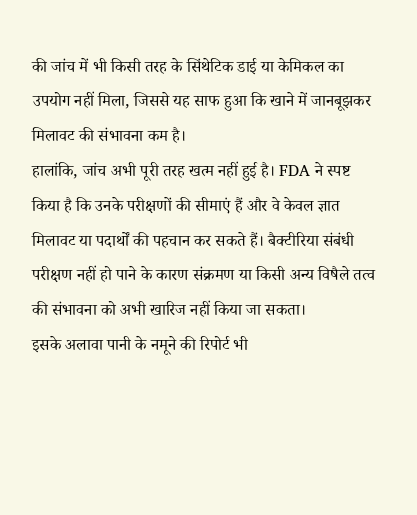की जांच में भी किसी तरह के सिंथेटिक डाई या केमिकल का उपयोग नहीं मिला, जिससे यह साफ हुआ कि खाने में जानबूझकर मिलावट की संभावना कम है।
हालांकि, जांच अभी पूरी तरह खत्म नहीं हुई है। FDA ने स्पष्ट किया है कि उनके परीक्षणों की सीमाएं हैं और वे केवल ज्ञात मिलावट या पदार्थों की पहचान कर सकते हैं। बैक्टीरिया संबंधी परीक्षण नहीं हो पाने के कारण संक्रमण या किसी अन्य विषैले तत्व की संभावना को अभी खारिज नहीं किया जा सकता।
इसके अलावा पानी के नमूने की रिपोर्ट भी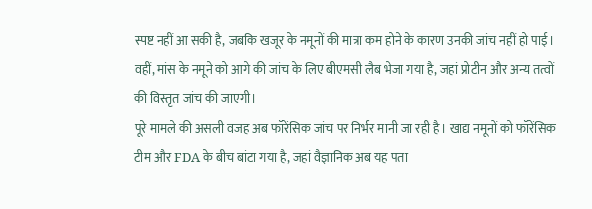स्पष्ट नहीं आ सकी है, जबकि खजूर के नमूनों की मात्रा कम होने के कारण उनकी जांच नहीं हो पाई। वहीं, मांस के नमूने को आगे की जांच के लिए बीएमसी लैब भेजा गया है, जहां प्रोटीन और अन्य तत्वों की विस्तृत जांच की जाएगी।
पूरे मामले की असली वजह अब फॉरेंसिक जांच पर निर्भर मानी जा रही है। खाद्य नमूनों को फॉरेंसिक टीम और FDA के बीच बांटा गया है, जहां वैज्ञानिक अब यह पता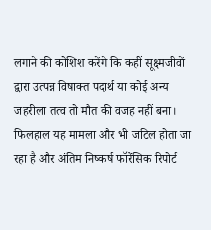लगाने की कोशिश करेंगे कि कहीं सूक्ष्मजीवों द्वारा उत्पन्न विषाक्त पदार्थ या कोई अन्य जहरीला तत्व तो मौत की वजह नहीं बना।
फिलहाल यह मामला और भी जटिल होता जा रहा है और अंतिम निष्कर्ष फॉरेंसिक रिपोर्ट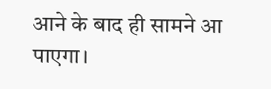आने के बाद ही सामने आ पाएगा।